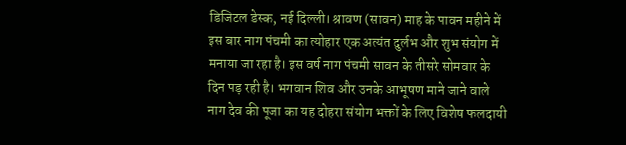डिजिटल डेस्क, नई दिल्ली। श्रावण (सावन) माह के पावन महीने में इस बार नाग पंचमी का त्योहार एक अत्यंत दुर्लभ और शुभ संयोग में मनाया जा रहा है। इस वर्ष नाग पंचमी सावन के तीसरे सोमवार के दिन पड़ रही है। भगवान शिव और उनके आभूषण माने जाने वाले नाग देव की पूजा का यह दोहरा संयोग भक्तों के लिए विशेष फलदायी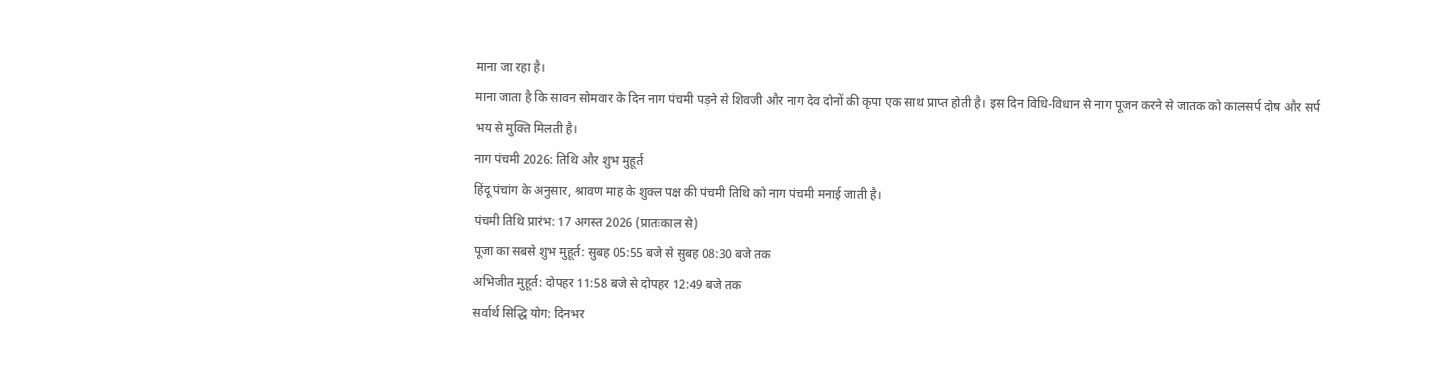माना जा रहा है।
माना जाता है कि सावन सोमवार के दिन नाग पंचमी पड़ने से शिवजी और नाग देव दोनों की कृपा एक साथ प्राप्त होती है। इस दिन विधि-विधान से नाग पूजन करने से जातक को कालसर्प दोष और सर्प भय से मुक्ति मिलती है।
नाग पंचमी 2026: तिथि और शुभ मुहूर्त
हिंदू पंचांग के अनुसार, श्रावण माह के शुक्ल पक्ष की पंचमी तिथि को नाग पंचमी मनाई जाती है।
पंचमी तिथि प्रारंभ: 17 अगस्त 2026 (प्रातःकाल से)
पूजा का सबसे शुभ मुहूर्त: सुबह 05:55 बजे से सुबह 08:30 बजे तक
अभिजीत मुहूर्त: दोपहर 11:58 बजे से दोपहर 12:49 बजे तक
सर्वार्थ सिद्धि योग: दिनभर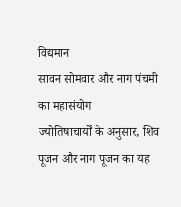विद्यमान
सावन सोमवार और नाग पंचमी का महासंयोग
ज्योतिषाचार्यों के अनुसार, शिव पूजन और नाग पूजन का यह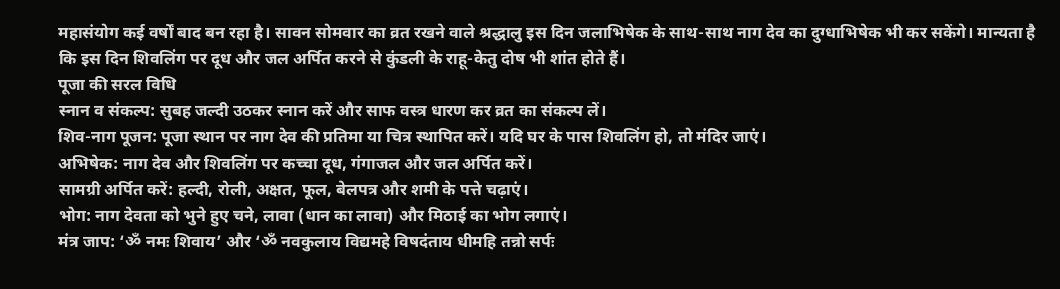महासंयोग कई वर्षों बाद बन रहा है। सावन सोमवार का व्रत रखने वाले श्रद्धालु इस दिन जलाभिषेक के साथ-साथ नाग देव का दुग्धाभिषेक भी कर सकेंगे। मान्यता है कि इस दिन शिवलिंग पर दूध और जल अर्पित करने से कुंडली के राहू-केतु दोष भी शांत होते हैं।
पूजा की सरल विधि
स्नान व संकल्प: सुबह जल्दी उठकर स्नान करें और साफ वस्त्र धारण कर व्रत का संकल्प लें।
शिव-नाग पूजन: पूजा स्थान पर नाग देव की प्रतिमा या चित्र स्थापित करें। यदि घर के पास शिवलिंग हो, तो मंदिर जाएं।
अभिषेक: नाग देव और शिवलिंग पर कच्चा दूध, गंगाजल और जल अर्पित करें।
सामग्री अर्पित करें: हल्दी, रोली, अक्षत, फूल, बेलपत्र और शमी के पत्ते चढ़ाएं।
भोग: नाग देवता को भुने हुए चने, लावा (धान का लावा) और मिठाई का भोग लगाएं।
मंत्र जाप: ‘ॐ नमः शिवाय’ और ‘ॐ नवकुलाय विद्यमहे विषदंताय धीमहि तन्नो सर्पः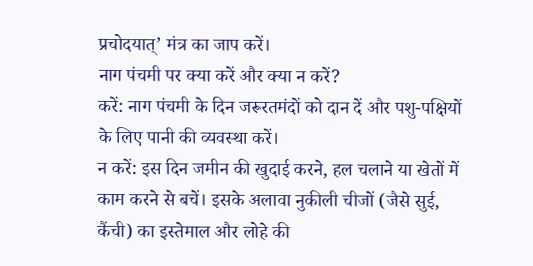प्रचोदयात्’ मंत्र का जाप करें।
नाग पंचमी पर क्या करें और क्या न करें?
करें: नाग पंचमी के दिन जरूरतमंदों को दान दें और पशु-पक्षियों के लिए पानी की व्यवस्था करें।
न करें: इस दिन जमीन की खुदाई करने, हल चलाने या खेतों में काम करने से बचें। इसके अलावा नुकीली चीजों (जैसे सुई, कैंची) का इस्तेमाल और लोहे की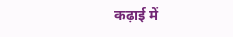कढ़ाई में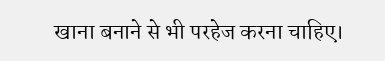खाना बनाने से भी परहेज करना चाहिए।